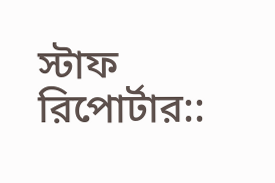স্টাফ রিপোর্টার::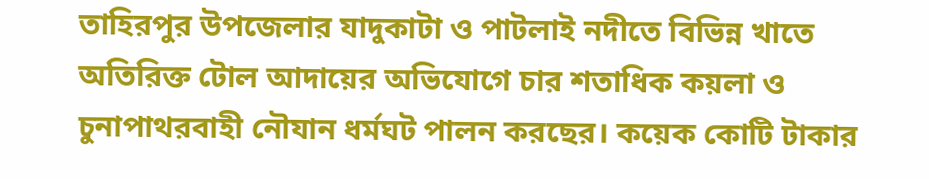তাহিরপুর উপজেলার যাদুকাটা ও পাটলাই নদীতে বিভিন্ন খাতে অতিরিক্ত টোল আদায়ের অভিযোগে চার শতাধিক কয়লা ও চুনাপাথরবাহী নৌযান ধর্মঘট পালন করছের। কয়েক কোটি টাকার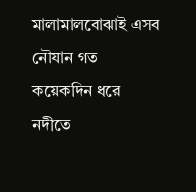মালামালবোঝাই এসব নৌযান গত কয়েকদিন ধরে নদীতে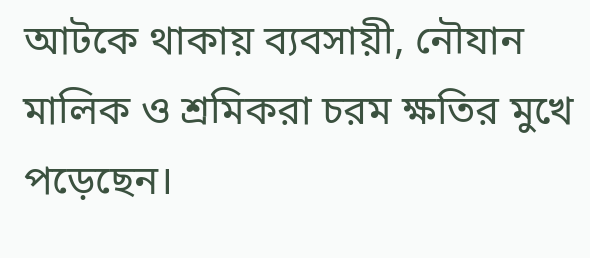আটকে থাকায় ব্যবসায়ী, নৌযান মালিক ও শ্রমিকরা চরম ক্ষতির মুখে পড়েছেন।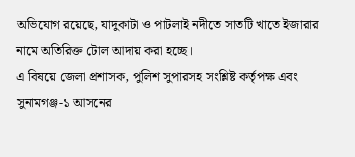অভিযোগ রয়েছে, যাদুকাটা ও পাটলাই নদীতে সাতটি খাতে ইজারার নামে অতিরিক্ত টোল আদায় করা হচ্ছে।
এ বিষয়ে জেলা প্রশাসক, পুলিশ সুপারসহ সংশ্লিষ্ট কর্তৃপক্ষ এবং সুনামগঞ্জ-১ আসনের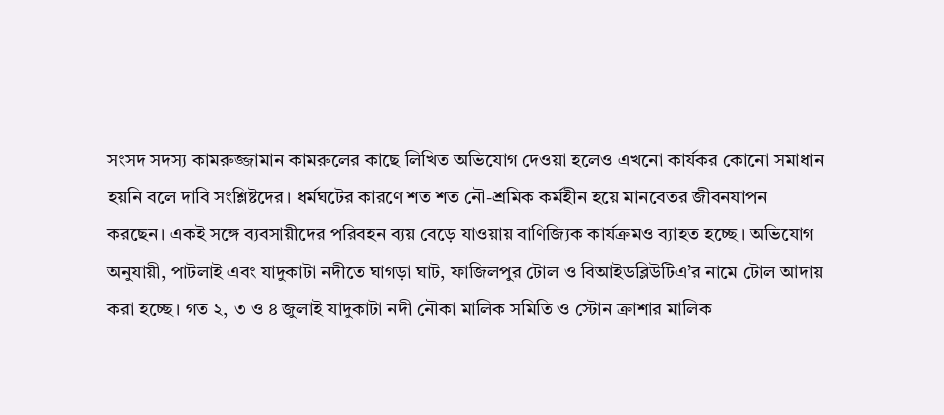সংসদ সদস্য কামরুজ্জামান কামরুলের কাছে লিখিত অভিযোগ দেওয়া হলেও এখনো কার্যকর কোনো সমাধান হয়নি বলে দাবি সংশ্লিষ্টদের। ধর্মঘটের কারণে শত শত নৌ-শ্রমিক কর্মহীন হয়ে মানবেতর জীবনযাপন করছেন। একই সঙ্গে ব্যবসায়ীদের পরিবহন ব্যয় বেড়ে যাওয়ায় বাণিজ্যিক কার্যক্রমও ব্যাহত হচ্ছে। অভিযোগ অনুযায়ী, পাটলাই এবং যাদুকাটা নদীতে ঘাগড়া ঘাট, ফাজিলপুর টোল ও বিআইডব্লিউটিএ’র নামে টোল আদায় করা হচ্ছে। গত ২, ৩ ও ৪ জুলাই যাদুকাটা নদী নৌকা মালিক সমিতি ও স্টোন ক্রাশার মালিক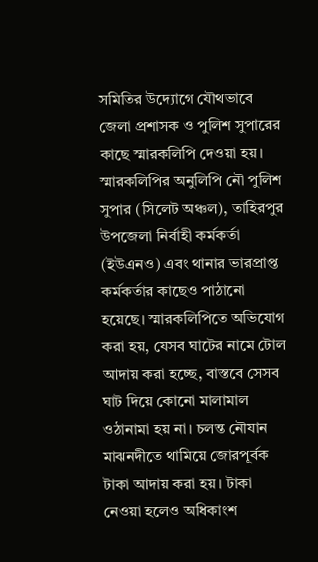সমিতির উদ্যোগে যৌথভাবে জেলা প্রশাসক ও পুলিশ সুপারের কাছে স্মারকলিপি দেওয়া হয়। স্মারকলিপির অনুলিপি নৌ পুলিশ সুপার (সিলেট অঞ্চল), তাহিরপুর উপজেলা নির্বাহী কর্মকর্তা (ইউএনও) এবং থানার ভারপ্রাপ্ত কর্মকর্তার কাছেও পাঠানো হয়েছে। স্মারকলিপিতে অভিযোগ করা হয়, যেসব ঘাটের নামে টোল আদায় করা হচ্ছে, বাস্তবে সেসব ঘাট দিয়ে কোনো মালামাল ওঠানামা হয় না। চলন্ত নৌযান মাঝনদীতে থামিয়ে জোরপূর্বক টাকা আদায় করা হয়। টাকা নেওয়া হলেও অধিকাংশ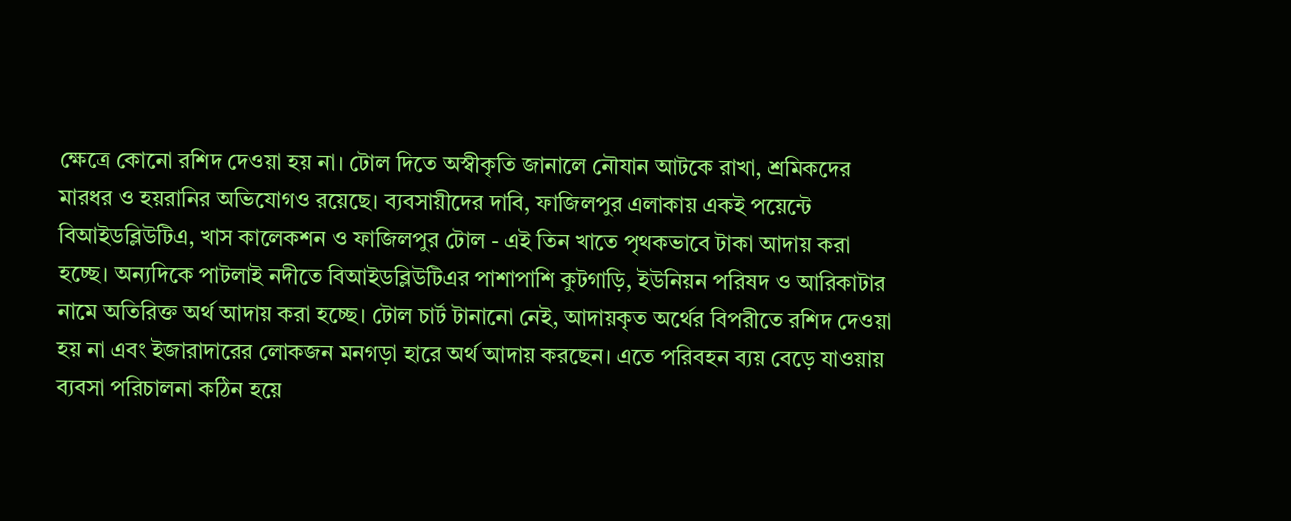ক্ষেত্রে কোনো রশিদ দেওয়া হয় না। টোল দিতে অস্বীকৃতি জানালে নৌযান আটকে রাখা, শ্রমিকদের মারধর ও হয়রানির অভিযোগও রয়েছে। ব্যবসায়ীদের দাবি, ফাজিলপুর এলাকায় একই পয়েন্টে বিআইডব্লিউটিএ, খাস কালেকশন ও ফাজিলপুর টোল - এই তিন খাতে পৃথকভাবে টাকা আদায় করা হচ্ছে। অন্যদিকে পাটলাই নদীতে বিআইডব্লিউটিএর পাশাপাশি কুটগাড়ি, ইউনিয়ন পরিষদ ও আরিকাটার নামে অতিরিক্ত অর্থ আদায় করা হচ্ছে। টোল চার্ট টানানো নেই, আদায়কৃত অর্থের বিপরীতে রশিদ দেওয়া হয় না এবং ইজারাদারের লোকজন মনগড়া হারে অর্থ আদায় করছেন। এতে পরিবহন ব্যয় বেড়ে যাওয়ায় ব্যবসা পরিচালনা কঠিন হয়ে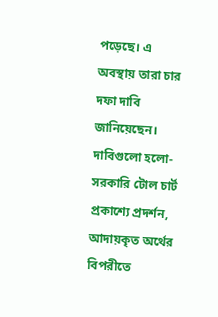পড়েছে। এ অবস্থায় তারা চার দফা দাবি জানিয়েছেন। দাবিগুলো হলো- সরকারি টোল চার্ট প্রকাশ্যে প্রদর্শন, আদায়কৃত অর্থের বিপরীতে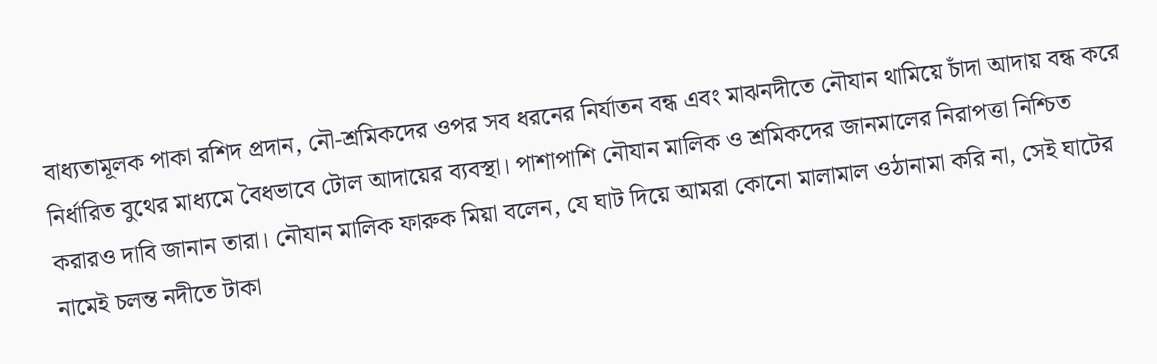বাধ্যতামূলক পাকা রশিদ প্রদান, নৌ-শ্রমিকদের ওপর সব ধরনের নির্যাতন বন্ধ এবং মাঝনদীতে নৌযান থামিয়ে চাঁদা আদায় বন্ধ করে নির্ধারিত বুথের মাধ্যমে বৈধভাবে টোল আদায়ের ব্যবস্থা। পাশাপাশি নৌযান মালিক ও শ্রমিকদের জানমালের নিরাপত্তা নিশ্চিত করারও দাবি জানান তারা। নৌযান মালিক ফারুক মিয়া বলেন, যে ঘাট দিয়ে আমরা কোনো মালামাল ওঠানামা করি না, সেই ঘাটের নামেই চলন্ত নদীতে টাকা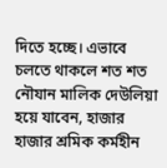দিতে হচ্ছে। এভাবে চলতে থাকলে শত শত নৌযান মালিক দেউলিয়া হয়ে যাবেন, হাজার হাজার শ্রমিক কর্মহীন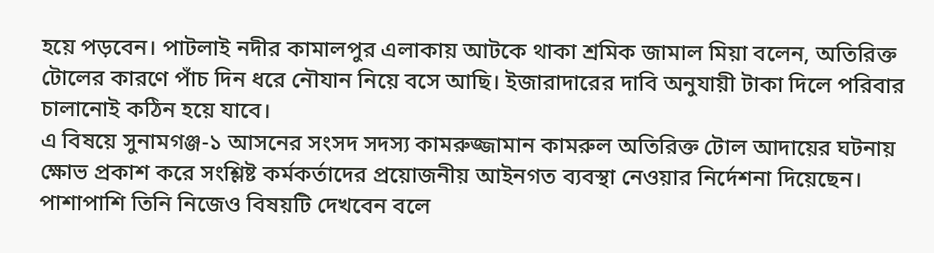হয়ে পড়বেন। পাটলাই নদীর কামালপুর এলাকায় আটকে থাকা শ্রমিক জামাল মিয়া বলেন, অতিরিক্ত টোলের কারণে পাঁচ দিন ধরে নৌযান নিয়ে বসে আছি। ইজারাদারের দাবি অনুযায়ী টাকা দিলে পরিবার চালানোই কঠিন হয়ে যাবে।
এ বিষয়ে সুনামগঞ্জ-১ আসনের সংসদ সদস্য কামরুজ্জামান কামরুল অতিরিক্ত টোল আদায়ের ঘটনায় ক্ষোভ প্রকাশ করে সংশ্লিষ্ট কর্মকর্তাদের প্রয়োজনীয় আইনগত ব্যবস্থা নেওয়ার নির্দেশনা দিয়েছেন। পাশাপাশি তিনি নিজেও বিষয়টি দেখবেন বলে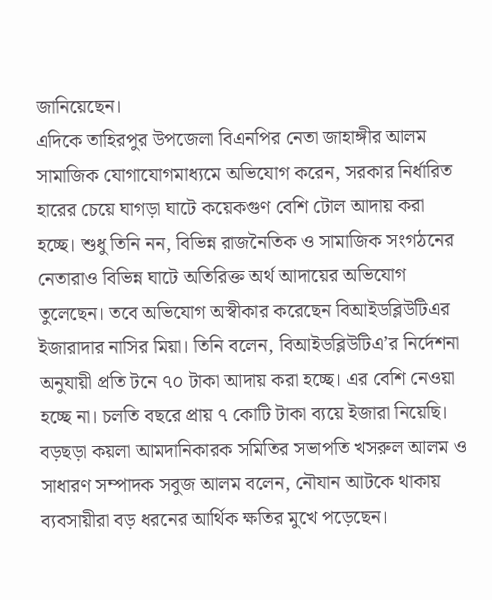জানিয়েছেন।
এদিকে তাহিরপুর উপজেলা বিএনপির নেতা জাহাঙ্গীর আলম সামাজিক যোগাযোগমাধ্যমে অভিযোগ করেন, সরকার নির্ধারিত হারের চেয়ে ঘাগড়া ঘাটে কয়েকগুণ বেশি টোল আদায় করা হচ্ছে। শুধু তিনি নন, বিভিন্ন রাজনৈতিক ও সামাজিক সংগঠনের নেতারাও বিভিন্ন ঘাটে অতিরিক্ত অর্থ আদায়ের অভিযোগ তুলেছেন। তবে অভিযোগ অস্বীকার করেছেন বিআইডব্লিউটিএর ইজারাদার নাসির মিয়া। তিনি বলেন, বিআইডব্লিউটিএ’র নির্দেশনা অনুযায়ী প্রতি টনে ৭০ টাকা আদায় করা হচ্ছে। এর বেশি নেওয়া হচ্ছে না। চলতি বছরে প্রায় ৭ কোটি টাকা ব্যয়ে ইজারা নিয়েছি। বড়ছড়া কয়লা আমদানিকারক সমিতির সভাপতি খসরুল আলম ও সাধারণ সম্পাদক সবুজ আলম বলেন, নৌযান আটকে থাকায় ব্যবসায়ীরা বড় ধরনের আর্থিক ক্ষতির মুখে পড়েছেন।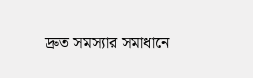দ্রুত সমস্যার সমাধানে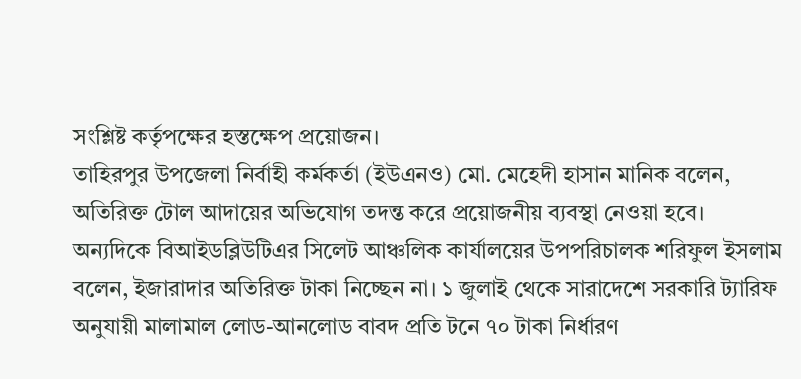সংশ্লিষ্ট কর্তৃপক্ষের হস্তক্ষেপ প্রয়োজন।
তাহিরপুর উপজেলা নির্বাহী কর্মকর্তা (ইউএনও) মো. মেহেদী হাসান মানিক বলেন, অতিরিক্ত টোল আদায়ের অভিযোগ তদন্ত করে প্রয়োজনীয় ব্যবস্থা নেওয়া হবে।
অন্যদিকে বিআইডব্লিউটিএর সিলেট আঞ্চলিক কার্যালয়ের উপপরিচালক শরিফুল ইসলাম বলেন, ইজারাদার অতিরিক্ত টাকা নিচ্ছেন না। ১ জুলাই থেকে সারাদেশে সরকারি ট্যারিফ অনুযায়ী মালামাল লোড-আনলোড বাবদ প্রতি টনে ৭০ টাকা নির্ধারণ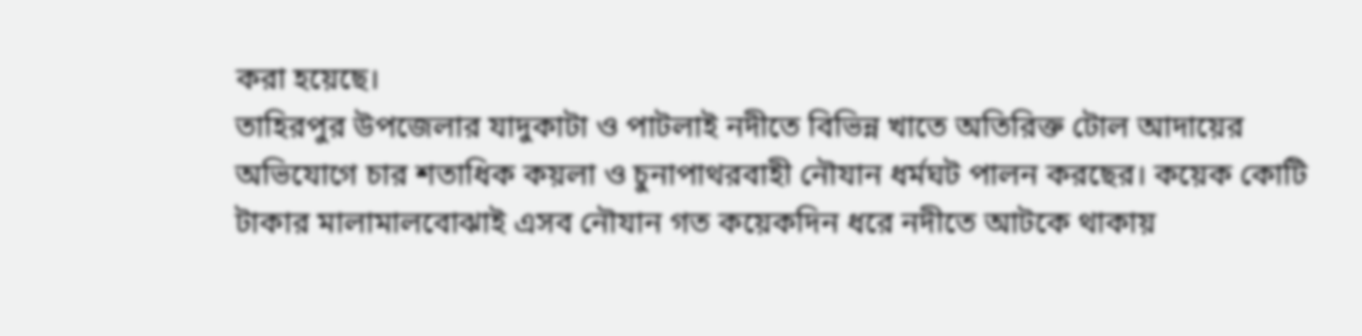করা হয়েছে।
তাহিরপুর উপজেলার যাদুকাটা ও পাটলাই নদীতে বিভিন্ন খাতে অতিরিক্ত টোল আদায়ের অভিযোগে চার শতাধিক কয়লা ও চুনাপাথরবাহী নৌযান ধর্মঘট পালন করছের। কয়েক কোটি টাকার মালামালবোঝাই এসব নৌযান গত কয়েকদিন ধরে নদীতে আটকে থাকায়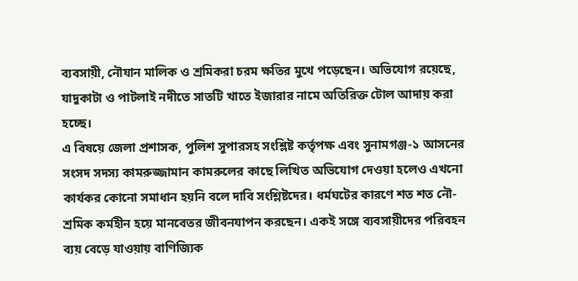ব্যবসায়ী, নৌযান মালিক ও শ্রমিকরা চরম ক্ষতির মুখে পড়েছেন। অভিযোগ রয়েছে, যাদুকাটা ও পাটলাই নদীতে সাতটি খাতে ইজারার নামে অতিরিক্ত টোল আদায় করা হচ্ছে।
এ বিষয়ে জেলা প্রশাসক, পুলিশ সুপারসহ সংশ্লিষ্ট কর্তৃপক্ষ এবং সুনামগঞ্জ-১ আসনের সংসদ সদস্য কামরুজ্জামান কামরুলের কাছে লিখিত অভিযোগ দেওয়া হলেও এখনো কার্যকর কোনো সমাধান হয়নি বলে দাবি সংশ্লিষ্টদের। ধর্মঘটের কারণে শত শত নৌ-শ্রমিক কর্মহীন হয়ে মানবেতর জীবনযাপন করছেন। একই সঙ্গে ব্যবসায়ীদের পরিবহন ব্যয় বেড়ে যাওয়ায় বাণিজ্যিক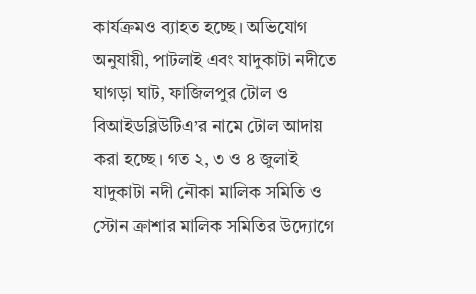কার্যক্রমও ব্যাহত হচ্ছে। অভিযোগ অনুযায়ী, পাটলাই এবং যাদুকাটা নদীতে ঘাগড়া ঘাট, ফাজিলপুর টোল ও বিআইডব্লিউটিএ’র নামে টোল আদায় করা হচ্ছে। গত ২, ৩ ও ৪ জুলাই যাদুকাটা নদী নৌকা মালিক সমিতি ও স্টোন ক্রাশার মালিক সমিতির উদ্যোগে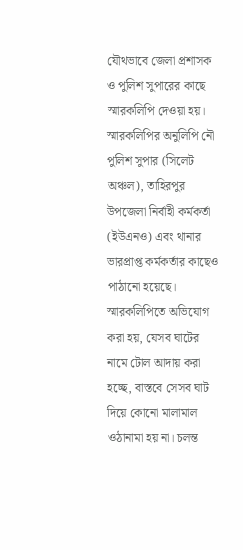যৌথভাবে জেলা প্রশাসক ও পুলিশ সুপারের কাছে স্মারকলিপি দেওয়া হয়। স্মারকলিপির অনুলিপি নৌ পুলিশ সুপার (সিলেট অঞ্চল), তাহিরপুর উপজেলা নির্বাহী কর্মকর্তা (ইউএনও) এবং থানার ভারপ্রাপ্ত কর্মকর্তার কাছেও পাঠানো হয়েছে। স্মারকলিপিতে অভিযোগ করা হয়, যেসব ঘাটের নামে টোল আদায় করা হচ্ছে, বাস্তবে সেসব ঘাট দিয়ে কোনো মালামাল ওঠানামা হয় না। চলন্ত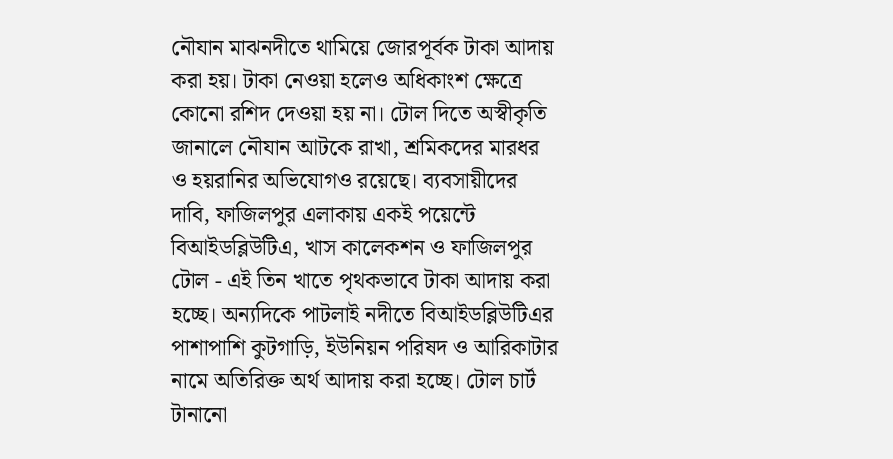নৌযান মাঝনদীতে থামিয়ে জোরপূর্বক টাকা আদায় করা হয়। টাকা নেওয়া হলেও অধিকাংশ ক্ষেত্রে কোনো রশিদ দেওয়া হয় না। টোল দিতে অস্বীকৃতি জানালে নৌযান আটকে রাখা, শ্রমিকদের মারধর ও হয়রানির অভিযোগও রয়েছে। ব্যবসায়ীদের দাবি, ফাজিলপুর এলাকায় একই পয়েন্টে বিআইডব্লিউটিএ, খাস কালেকশন ও ফাজিলপুর টোল - এই তিন খাতে পৃথকভাবে টাকা আদায় করা হচ্ছে। অন্যদিকে পাটলাই নদীতে বিআইডব্লিউটিএর পাশাপাশি কুটগাড়ি, ইউনিয়ন পরিষদ ও আরিকাটার নামে অতিরিক্ত অর্থ আদায় করা হচ্ছে। টোল চার্ট টানানো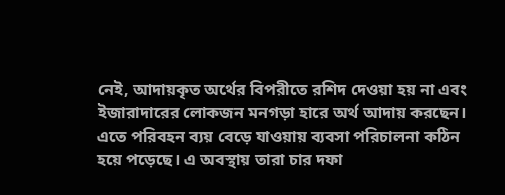নেই, আদায়কৃত অর্থের বিপরীতে রশিদ দেওয়া হয় না এবং ইজারাদারের লোকজন মনগড়া হারে অর্থ আদায় করছেন। এতে পরিবহন ব্যয় বেড়ে যাওয়ায় ব্যবসা পরিচালনা কঠিন হয়ে পড়েছে। এ অবস্থায় তারা চার দফা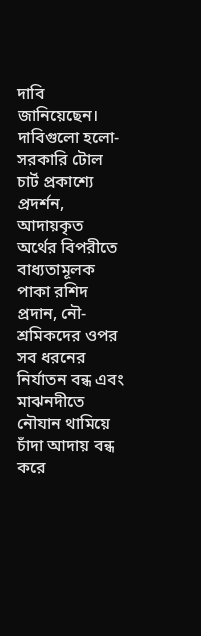দাবি জানিয়েছেন। দাবিগুলো হলো- সরকারি টোল চার্ট প্রকাশ্যে প্রদর্শন, আদায়কৃত অর্থের বিপরীতে বাধ্যতামূলক পাকা রশিদ প্রদান, নৌ-শ্রমিকদের ওপর সব ধরনের নির্যাতন বন্ধ এবং মাঝনদীতে নৌযান থামিয়ে চাঁদা আদায় বন্ধ করে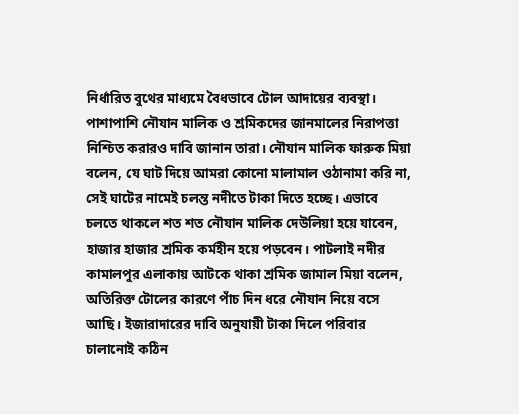নির্ধারিত বুথের মাধ্যমে বৈধভাবে টোল আদায়ের ব্যবস্থা। পাশাপাশি নৌযান মালিক ও শ্রমিকদের জানমালের নিরাপত্তা নিশ্চিত করারও দাবি জানান তারা। নৌযান মালিক ফারুক মিয়া বলেন, যে ঘাট দিয়ে আমরা কোনো মালামাল ওঠানামা করি না, সেই ঘাটের নামেই চলন্ত নদীতে টাকা দিতে হচ্ছে। এভাবে চলতে থাকলে শত শত নৌযান মালিক দেউলিয়া হয়ে যাবেন, হাজার হাজার শ্রমিক কর্মহীন হয়ে পড়বেন। পাটলাই নদীর কামালপুর এলাকায় আটকে থাকা শ্রমিক জামাল মিয়া বলেন, অতিরিক্ত টোলের কারণে পাঁচ দিন ধরে নৌযান নিয়ে বসে আছি। ইজারাদারের দাবি অনুযায়ী টাকা দিলে পরিবার চালানোই কঠিন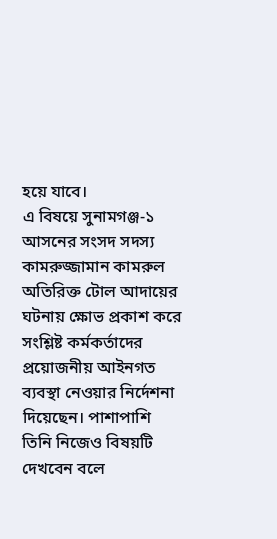হয়ে যাবে।
এ বিষয়ে সুনামগঞ্জ-১ আসনের সংসদ সদস্য কামরুজ্জামান কামরুল অতিরিক্ত টোল আদায়ের ঘটনায় ক্ষোভ প্রকাশ করে সংশ্লিষ্ট কর্মকর্তাদের প্রয়োজনীয় আইনগত ব্যবস্থা নেওয়ার নির্দেশনা দিয়েছেন। পাশাপাশি তিনি নিজেও বিষয়টি দেখবেন বলে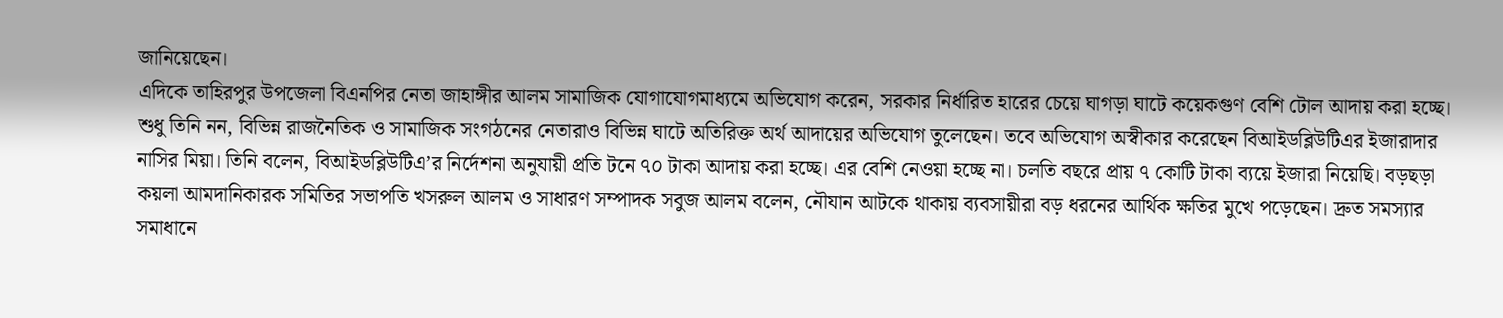জানিয়েছেন।
এদিকে তাহিরপুর উপজেলা বিএনপির নেতা জাহাঙ্গীর আলম সামাজিক যোগাযোগমাধ্যমে অভিযোগ করেন, সরকার নির্ধারিত হারের চেয়ে ঘাগড়া ঘাটে কয়েকগুণ বেশি টোল আদায় করা হচ্ছে। শুধু তিনি নন, বিভিন্ন রাজনৈতিক ও সামাজিক সংগঠনের নেতারাও বিভিন্ন ঘাটে অতিরিক্ত অর্থ আদায়ের অভিযোগ তুলেছেন। তবে অভিযোগ অস্বীকার করেছেন বিআইডব্লিউটিএর ইজারাদার নাসির মিয়া। তিনি বলেন, বিআইডব্লিউটিএ’র নির্দেশনা অনুযায়ী প্রতি টনে ৭০ টাকা আদায় করা হচ্ছে। এর বেশি নেওয়া হচ্ছে না। চলতি বছরে প্রায় ৭ কোটি টাকা ব্যয়ে ইজারা নিয়েছি। বড়ছড়া কয়লা আমদানিকারক সমিতির সভাপতি খসরুল আলম ও সাধারণ সম্পাদক সবুজ আলম বলেন, নৌযান আটকে থাকায় ব্যবসায়ীরা বড় ধরনের আর্থিক ক্ষতির মুখে পড়েছেন। দ্রুত সমস্যার সমাধানে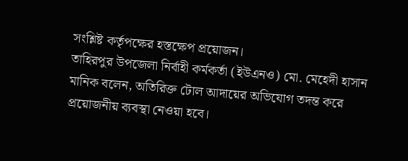সংশ্লিষ্ট কর্তৃপক্ষের হস্তক্ষেপ প্রয়োজন।
তাহিরপুর উপজেলা নির্বাহী কর্মকর্তা (ইউএনও) মো. মেহেদী হাসান মানিক বলেন, অতিরিক্ত টোল আদায়ের অভিযোগ তদন্ত করে প্রয়োজনীয় ব্যবস্থা নেওয়া হবে।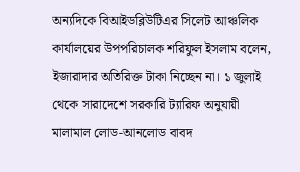অন্যদিকে বিআইডব্লিউটিএর সিলেট আঞ্চলিক কার্যালয়ের উপপরিচালক শরিফুল ইসলাম বলেন, ইজারাদার অতিরিক্ত টাকা নিচ্ছেন না। ১ জুলাই থেকে সারাদেশে সরকারি ট্যারিফ অনুযায়ী মালামাল লোড-আনলোড বাবদ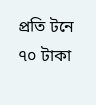প্রতি টনে ৭০ টাকা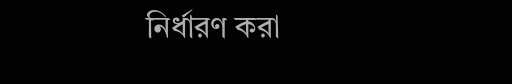নির্ধারণ করা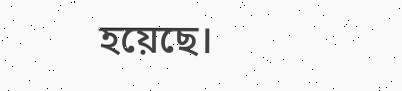হয়েছে।